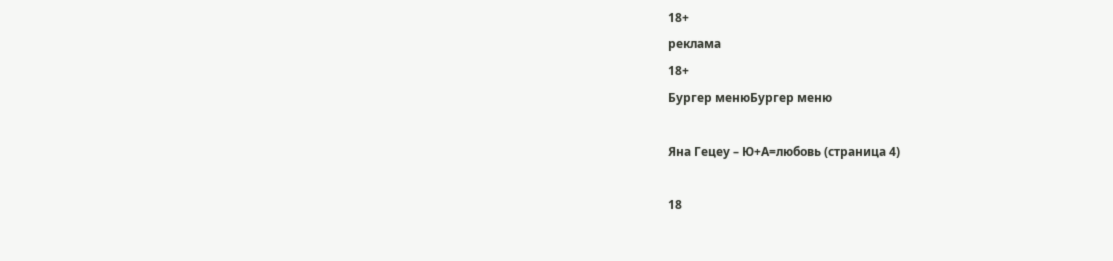18+
реклама
18+
Бургер менюБургер меню

Яна Гецеу – Ю+А=любовь (страница 4)

18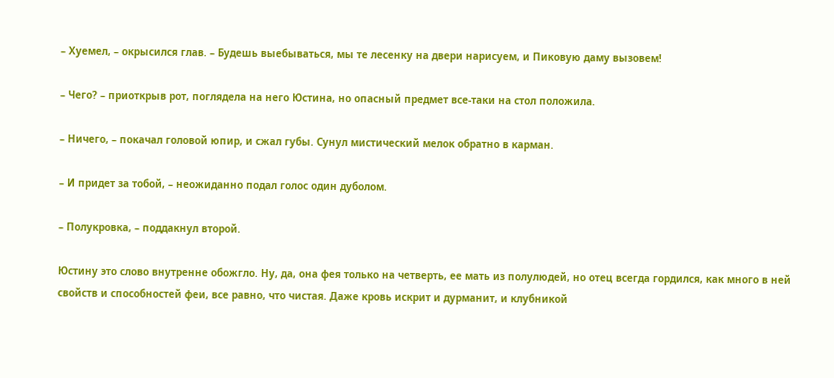– Хуемел, – окрысился глав. – Будешь выебываться, мы те лесенку на двери нарисуем, и Пиковую даму вызовем!

– Чего? – приоткрыв рот, поглядела на него Юстина, но опасный предмет все-таки на стол положила.

– Ничего, – покачал головой юпир, и сжал губы. Сунул мистический мелок обратно в карман.

– И придет за тобой, – неожиданно подал голос один дуболом.

– Полукровка, – поддакнул второй.

Юстину это слово внутренне обожгло. Ну, да, она фея только на четверть, ее мать из полулюдей, но отец всегда гордился, как много в ней свойств и способностей феи, все равно, что чистая. Даже кровь искрит и дурманит, и клубникой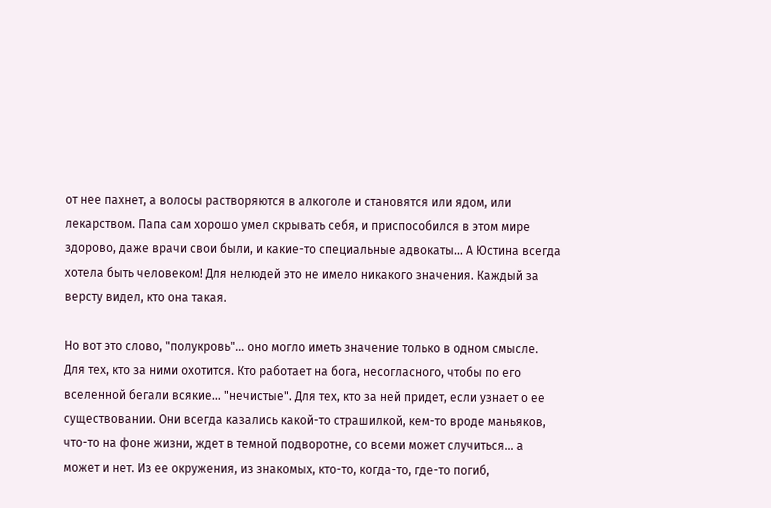от нее пахнет, а волосы растворяются в алкоголе и становятся или ядом, или лекарством. Папа сам хорошо умел скрывать себя, и приспособился в этом мире здорово, даже врачи свои были, и какие-то специальные адвокаты… А Юстина всегда хотела быть человеком! Для нелюдей это не имело никакого значения. Каждый за версту видел, кто она такая.

Но вот это слово, "полукровь"… оно могло иметь значение только в одном смысле. Для тех, кто за ними охотится. Кто работает на бога, несогласного, чтобы по его вселенной бегали всякие… "нечистые". Для тех, кто за ней придет, если узнает о ее существовании. Они всегда казались какой-то страшилкой, кем-то вроде маньяков, что-то на фоне жизни, ждет в темной подворотне, со всеми может случиться… а может и нет. Из ее окружения, из знакомых, кто-то, когда-то, где-то погиб,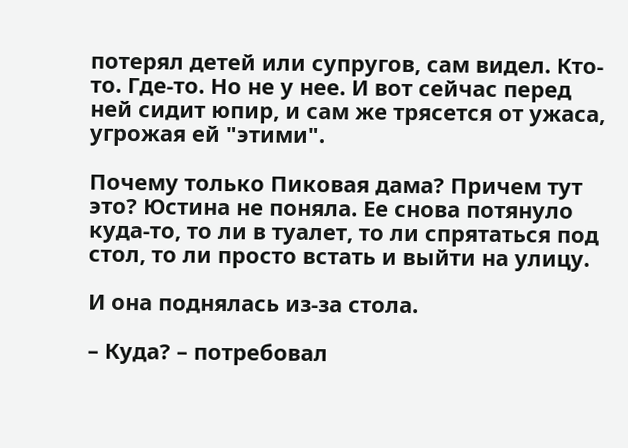потерял детей или супругов, сам видел. Кто-то. Где-то. Но не у нее. И вот сейчас перед ней сидит юпир, и сам же трясется от ужаса, угрожая ей "этими".

Почему только Пиковая дама? Причем тут это? Юстина не поняла. Ее снова потянуло куда-то, то ли в туалет, то ли спрятаться под стол, то ли просто встать и выйти на улицу.

И она поднялась из-за стола.

– Куда? – потребовал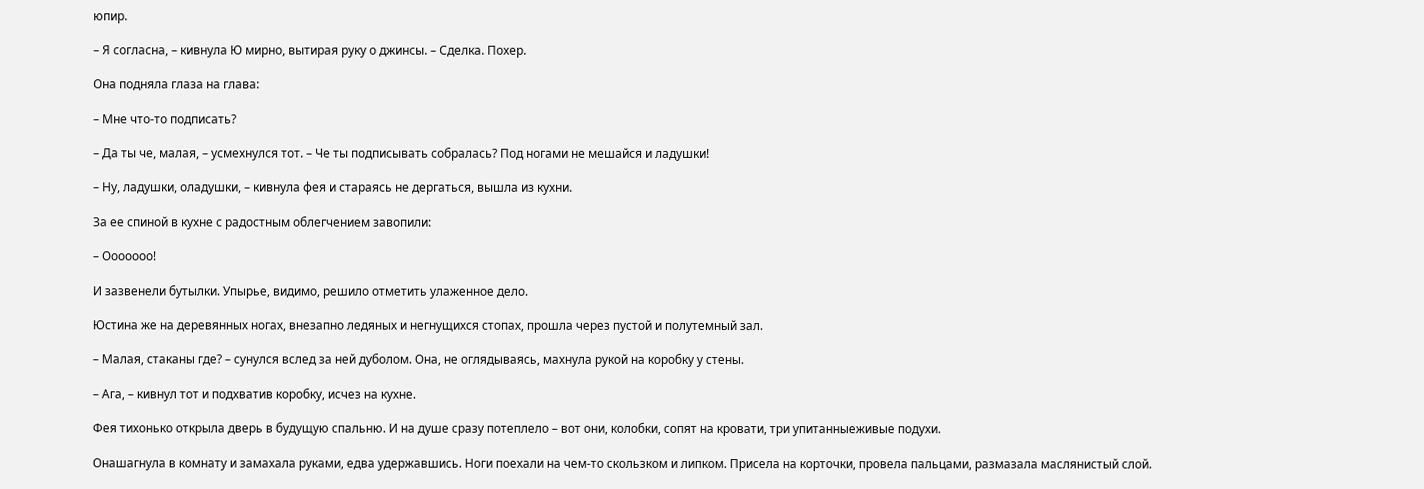юпир.

– Я согласна, – кивнула Ю мирно, вытирая руку о джинсы. – Сделка. Похер.

Она подняла глаза на глава:

– Мне что-то подписать?

– Да ты че, малая, – усмехнулся тот. – Че ты подписывать собралась? Под ногами не мешайся и ладушки!

– Ну, ладушки, оладушки, – кивнула фея и стараясь не дергаться, вышла из кухни.

За ее спиной в кухне с радостным облегчением завопили:

– Ооооооо!

И зазвенели бутылки. Упырье, видимо, решило отметить улаженное дело.

Юстина же на деревянных ногах, внезапно ледяных и негнущихся стопах, прошла через пустой и полутемный зал.

– Малая, стаканы где? – сунулся вслед за ней дуболом. Она, не оглядываясь, махнула рукой на коробку у стены.

– Ага, – кивнул тот и подхватив коробку, исчез на кухне.

Фея тихонько открыла дверь в будущую спальню. И на душе сразу потеплело – вот они, колобки, сопят на кровати, три упитанныеживые подухи.

Онашагнула в комнату и замахала руками, едва удержавшись. Ноги поехали на чем-то скользком и липком. Присела на корточки, провела пальцами, размазала маслянистый слой.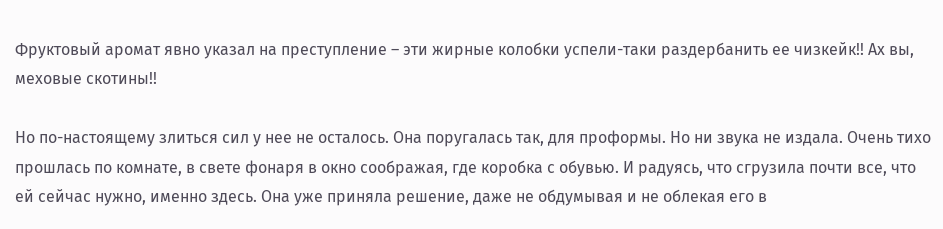Фруктовый аромат явно указал на преступление – эти жирные колобки успели-таки раздербанить ее чизкейк!! Ах вы, меховые скотины!!

Но по-настоящему злиться сил у нее не осталось. Она поругалась так, для проформы. Но ни звука не издала. Очень тихо прошлась по комнате, в свете фонаря в окно соображая, где коробка с обувью. И радуясь, что сгрузила почти все, что ей сейчас нужно, именно здесь. Она уже приняла решение, даже не обдумывая и не облекая его в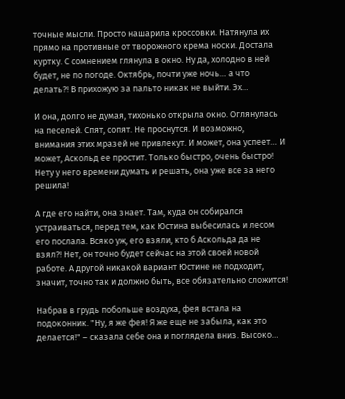точные мысли. Просто нашарила кроссовки. Натянула их прямо на противные от творожного крема носки. Достала куртку. С сомнением глянула в окно. Ну да, холодно в ней будет, не по погоде. Октябрь, почти уже ночь… а что делать?! В прихожую за пальто никак не выйти. Эх…

И она, долго не думая, тихонько открыла окно. Оглянулась на песелей. Спят, сопят. Не проснутся. И возможно, внимания этих мразей не привлекут. И может, она успеет… И может, Аскольд ее простит. Только быстро, очень быстро! Нету у него времени думать и решать, она уже все за него решила!

А где его найти, она знает. Там, куда он собирался устраиваться, перед тем, как Юстина выбесилась и лесом его послала. Всяко уж, его взяли, кто б Аскольда да не взял?! Нет, он точно будет сейчас на этой своей новой работе. А другой никакой вариант Юстине не подходит, значит, точно так и должно быть, все обязательно сложится!

Набрав в грудь побольше воздуха, фея встала на подоконник. "Ну, я же фея! Я же еще не забыла, как это делается!" – сказала себе она и поглядела вниз. Высоко…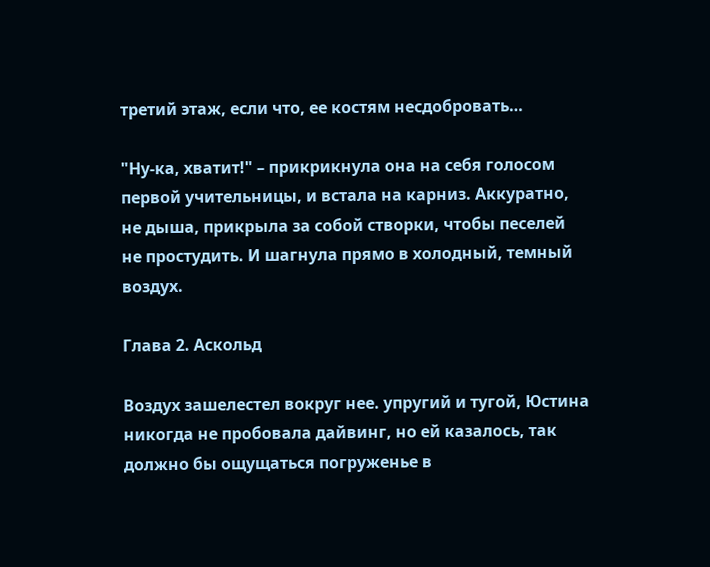третий этаж, если что, ее костям несдобровать…

"Ну-ка, хватит!" – прикрикнула она на себя голосом первой учительницы, и встала на карниз. Аккуратно, не дыша, прикрыла за собой створки, чтобы песелей не простудить. И шагнула прямо в холодный, темный воздух.

Глава 2. Аскольд

Воздух зашелестел вокруг нее. упругий и тугой, Юстина никогда не пробовала дайвинг, но ей казалось, так должно бы ощущаться погруженье в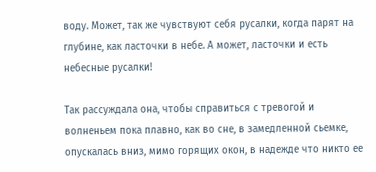воду. Может, так же чувствуют себя русалки, когда парят на глубине, как ласточки в небе. А может, ласточки и есть небесные русалки!

Так рассуждала она, чтобы справиться с тревогой и волненьем пока плавно, как во сне, в замедленной сьемке, опускалась вниз, мимо горящих окон, в надежде что никто ее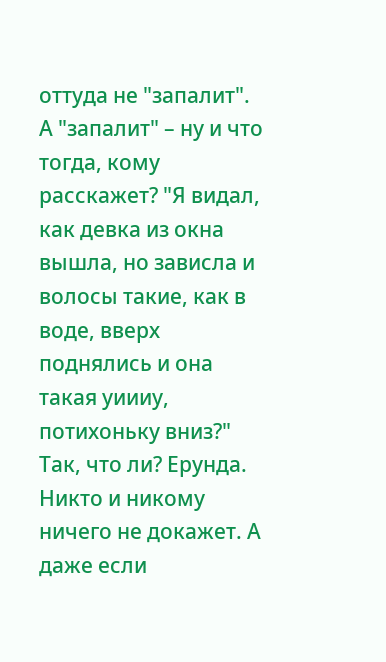оттуда не "запалит". А "запалит" – ну и что тогда, кому расскажет? "Я видал, как девка из окна вышла, но зависла и волосы такие, как в воде, вверх поднялись и она такая уиииу, потихоньку вниз?" Так, что ли? Ерунда. Никто и никому ничего не докажет. А даже если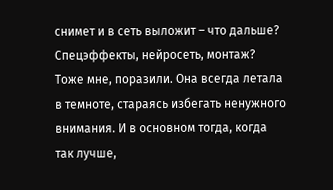снимет и в сеть выложит – что дальше? Спецэффекты, нейросеть, монтаж? Тоже мне, поразили. Она всегда летала в темноте, стараясь избегать ненужного внимания. И в основном тогда, когда так лучше,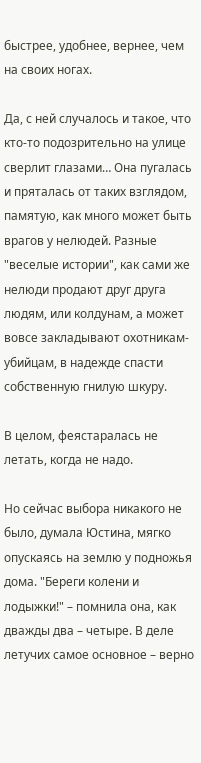быстрее, удобнее, вернее, чем на своих ногах.

Да, с ней случалось и такое, что кто-то подозрительно на улице сверлит глазами… Она пугалась и пряталась от таких взглядом, памятую, как много может быть врагов у нелюдей. Разные "веселые истории", как сами же нелюди продают друг друга людям, или колдунам, а может вовсе закладывают охотникам-убийцам, в надежде спасти собственную гнилую шкуру.

В целом, феястаралась не летать, когда не надо.

Но сейчас выбора никакого не было, думала Юстина, мягко опускаясь на землю у подножья дома. "Береги колени и лодыжки!" – помнила она, как дважды два – четыре. В деле летучих самое основное – верно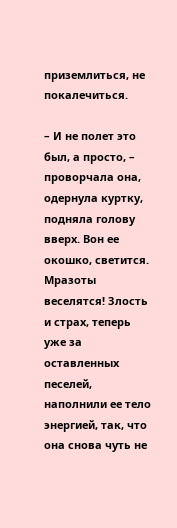приземлиться, не покалечиться.

– И не полет это был, а просто, – проворчала она, одернула куртку, подняла голову вверх. Вон ее окошко, светится. Мразоты веселятся! Злость и страх, теперь уже за оставленных песелей, наполнили ее тело энергией, так, что она снова чуть не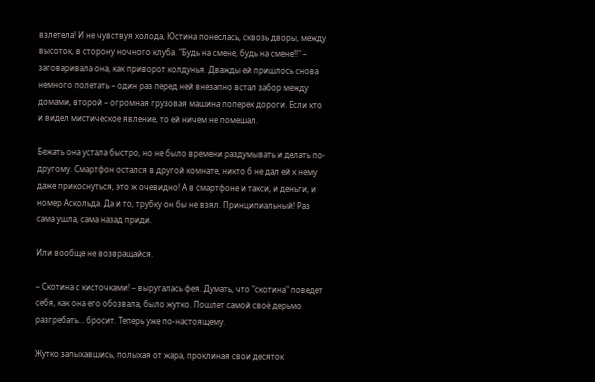взлетела! И не чувствуя холода, Юстина понеслась, сквозь дворы, между высоток, в сторону ночного клуба. "Будь на смене, будь на смене!!" – заговаривала она, как приворот колдунья. Дважды ей пришлось снова немного полетать – один раз перед ней внезапно встал забор между домами, второй – огромная грузовая машина поперек дороги. Если кто и видел мистическое явление, то ей ничем не помешал.

Бежать она устала быстро, но не было времени раздумывать и делать по-другому. Смартфон остался в другой комнате, никто б не дал ей к нему даже прикоснуться, это ж очевидно! А в смартфоне и такси, и деньги, и номер Аскольда. Да и то, трубку он бы не взял. Принципиальный! Раз сама ушла, сама назад приди.

Или вообще не возвращайся.

– Скотина с кисточками! – выругалась фея. Думать, что "скотина" поведет себя, как она его обозвала, было жутко. Пошлет самой своё дерьмо разгребать… бросит. Теперь уже по-настоящему.

Жутко запыхавшись, полыхая от жара, проклиная свои десяток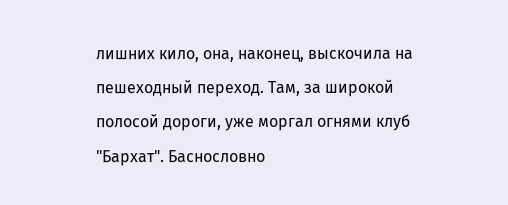лишних кило, она, наконец, выскочила на пешеходный переход. Там, за широкой полосой дороги, уже моргал огнями клуб "Бархат". Баснословно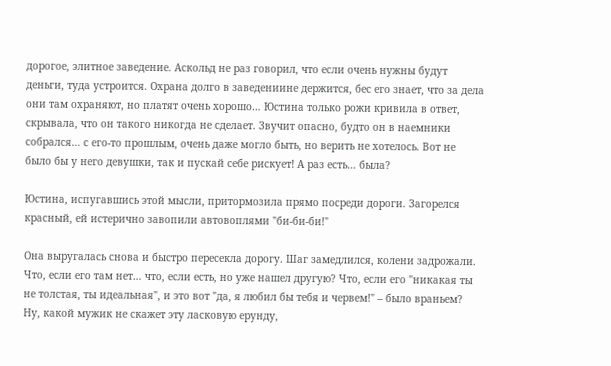дорогое, элитное заведение. Аскольд не раз говорил, что если очень нужны будут деньги, туда устроится. Охрана долго в заведениине держится, бес его знает, что за дела они там охраняют, но платят очень хорошо… Юстина только рожи кривила в ответ, скрывала, что он такого никогда не сделает. Звучит опасно, будто он в наемники собрался… с его-то прошлым, очень даже могло быть, но верить не хотелось. Вот не было бы у него девушки, так и пускай себе рискует! А раз есть… была?

Юстина, испугавшись этой мысли, притормозила прямо посреди дороги. Загорелся красный, ей истерично завопили автовоплями "би-би-би!"

Она выругалась снова и быстро пересекла дорогу. Шаг замедлился, колени задрожали. Что, если его там нет… что, если есть, но уже нашел другую? Что, если его "никакая ты не толстая, ты идеальная", и это вот "да, я любил бы тебя и червем!" – было враньем? Ну, какой мужик не скажет эту ласковую ерунду,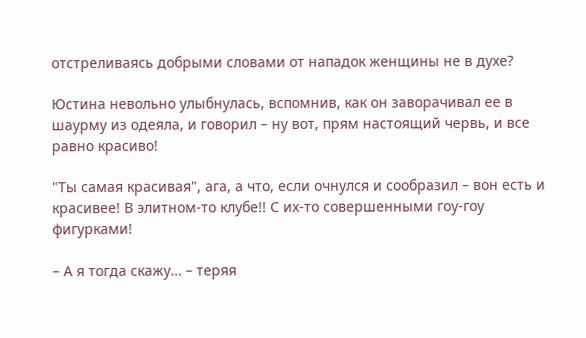отстреливаясь добрыми словами от нападок женщины не в духе?

Юстина невольно улыбнулась, вспомнив, как он заворачивал ее в шаурму из одеяла, и говорил – ну вот, прям настоящий червь, и все равно красиво!

"Ты самая красивая", ага, а что, если очнулся и сообразил – вон есть и красивее! В элитном-то клубе!! С их-то совершенными гоу-гоу фигурками!

– А я тогда скажу… – теряя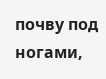почву под ногами,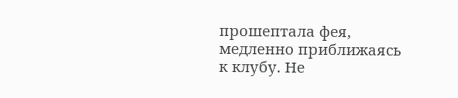прошептала фея, медленно приближаясь к клубу. Не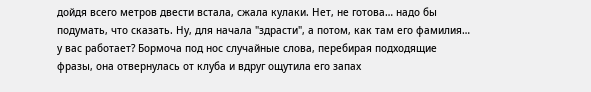дойдя всего метров двести встала, сжала кулаки. Нет, не готова… надо бы подумать, что сказать. Ну, для начала "здрасти", а потом, как там его фамилия… у вас работает? Бормоча под нос случайные слова, перебирая подходящие фразы, она отвернулась от клуба и вдруг ощутила его запах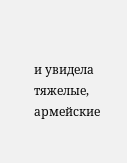и увидела тяжелые, армейские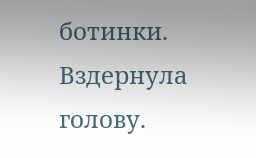ботинки. Вздернула голову.